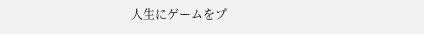人生にゲームをプ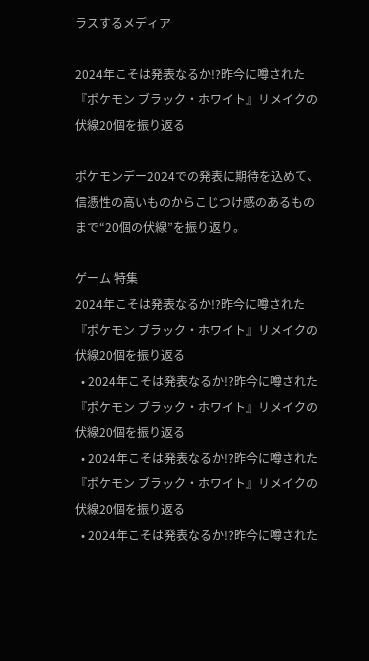ラスするメディア

2024年こそは発表なるか!?昨今に噂された『ポケモン ブラック・ホワイト』リメイクの伏線20個を振り返る

ポケモンデー2024での発表に期待を込めて、信憑性の高いものからこじつけ感のあるものまで“20個の伏線”を振り返り。

ゲーム 特集
2024年こそは発表なるか!?昨今に噂された『ポケモン ブラック・ホワイト』リメイクの伏線20個を振り返る
  • 2024年こそは発表なるか!?昨今に噂された『ポケモン ブラック・ホワイト』リメイクの伏線20個を振り返る
  • 2024年こそは発表なるか!?昨今に噂された『ポケモン ブラック・ホワイト』リメイクの伏線20個を振り返る
  • 2024年こそは発表なるか!?昨今に噂された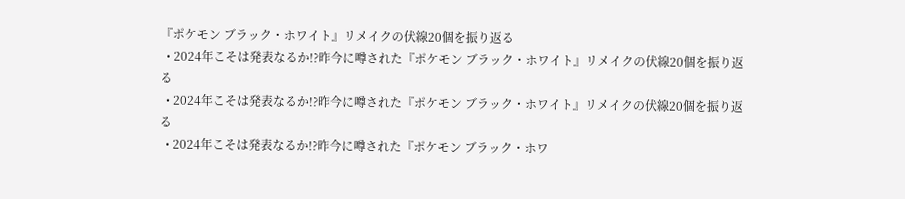『ポケモン ブラック・ホワイト』リメイクの伏線20個を振り返る
  • 2024年こそは発表なるか!?昨今に噂された『ポケモン ブラック・ホワイト』リメイクの伏線20個を振り返る
  • 2024年こそは発表なるか!?昨今に噂された『ポケモン ブラック・ホワイト』リメイクの伏線20個を振り返る
  • 2024年こそは発表なるか!?昨今に噂された『ポケモン ブラック・ホワ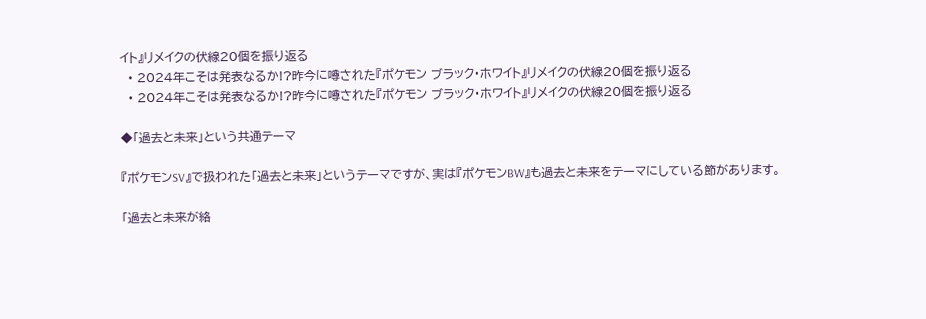イト』リメイクの伏線20個を振り返る
  • 2024年こそは発表なるか!?昨今に噂された『ポケモン ブラック・ホワイト』リメイクの伏線20個を振り返る
  • 2024年こそは発表なるか!?昨今に噂された『ポケモン ブラック・ホワイト』リメイクの伏線20個を振り返る

◆「過去と未来」という共通テーマ

『ポケモンSV』で扱われた「過去と未来」というテーマですが、実は『ポケモンBW』も過去と未来をテーマにしている節があります。

「過去と未来が絡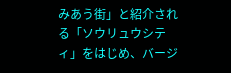みあう街」と紹介される「ソウリュウシティ」をはじめ、バージ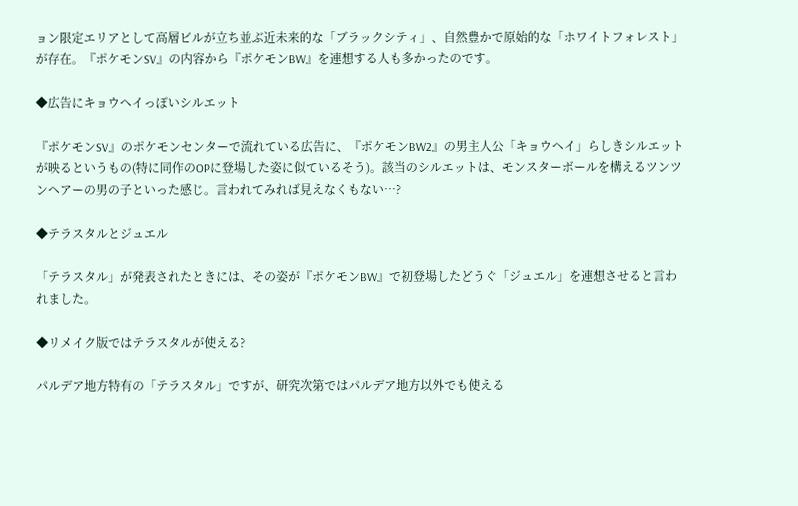ョン限定エリアとして高層ビルが立ち並ぶ近未来的な「ブラックシティ」、自然豊かで原始的な「ホワイトフォレスト」が存在。『ポケモンSV』の内容から『ポケモンBW』を連想する人も多かったのです。

◆広告にキョウヘイっぽいシルエット

『ポケモンSV』のポケモンセンターで流れている広告に、『ポケモンBW2』の男主人公「キョウヘイ」らしきシルエットが映るというもの(特に同作のOPに登場した姿に似ているそう)。該当のシルエットは、モンスターボールを構えるツンツンヘアーの男の子といった感じ。言われてみれば見えなくもない…?

◆テラスタルとジュエル

「テラスタル」が発表されたときには、その姿が『ポケモンBW』で初登場したどうぐ「ジュエル」を連想させると言われました。

◆リメイク版ではテラスタルが使える?

パルデア地方特有の「テラスタル」ですが、研究次第ではパルデア地方以外でも使える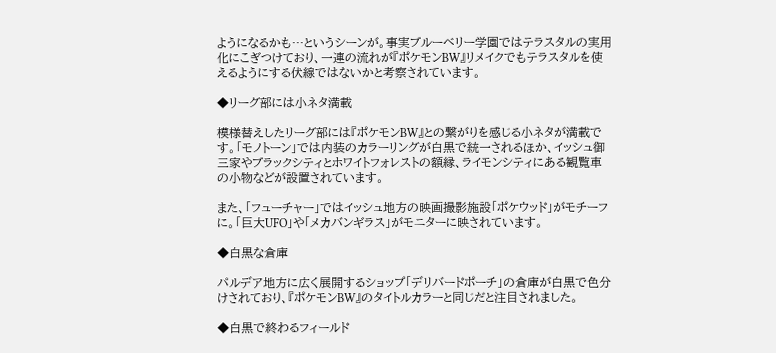ようになるかも…というシーンが。事実ブルーベリー学園ではテラスタルの実用化にこぎつけており、一連の流れが『ポケモンBW』リメイクでもテラスタルを使えるようにする伏線ではないかと考察されています。

◆リーグ部には小ネタ満載

模様替えしたリーグ部には『ポケモンBW』との繋がりを感じる小ネタが満載です。「モノトーン」では内装のカラーリングが白黒で統一されるほか、イッシュ御三家やブラックシティとホワイトフォレストの額縁、ライモンシティにある観覧車の小物などが設置されています。

また、「フューチャー」ではイッシュ地方の映画撮影施設「ポケウッド」がモチーフに。「巨大UFO」や「メカバンギラス」がモニターに映されています。

◆白黒な倉庫

パルデア地方に広く展開するショップ「デリバードポーチ」の倉庫が白黒で色分けされており、『ポケモンBW』のタイトルカラーと同じだと注目されました。

◆白黒で終わるフィールド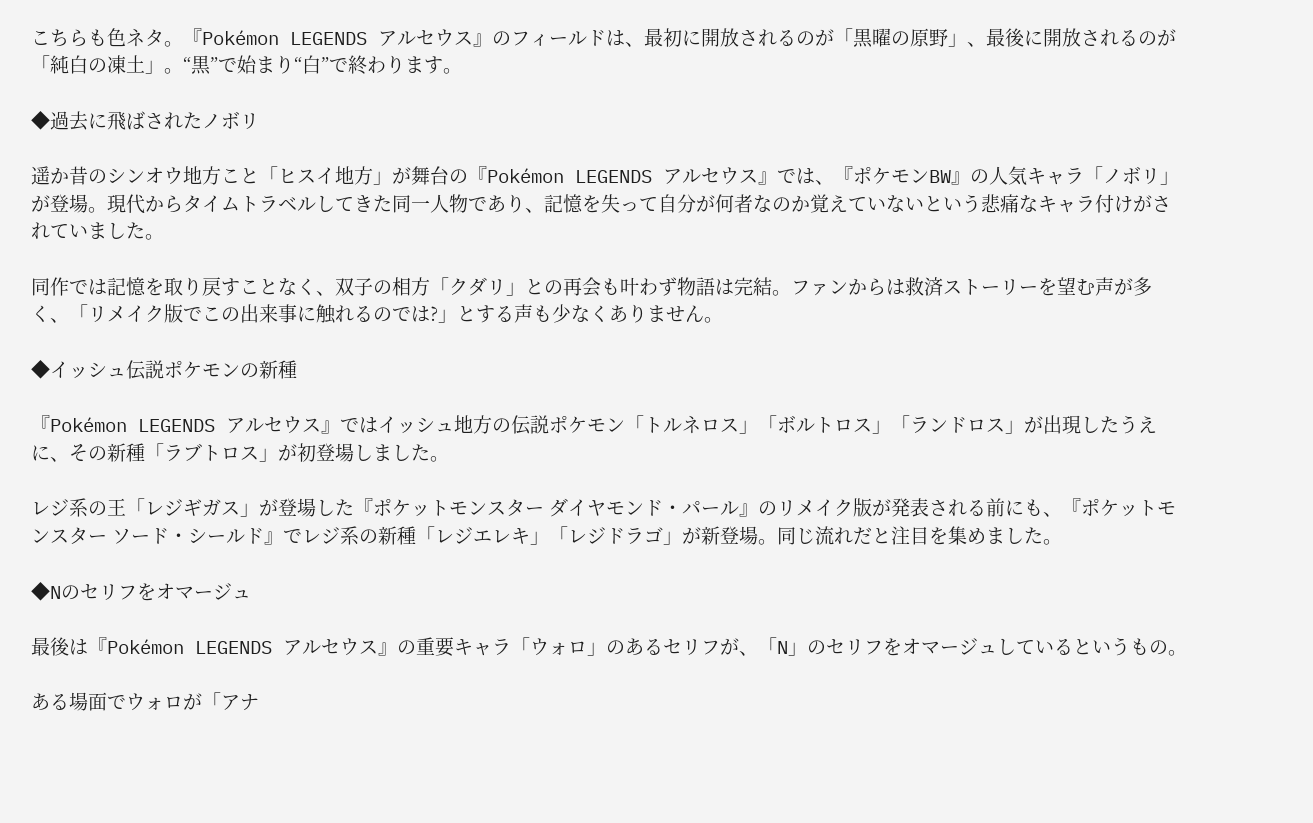こちらも色ネタ。『Pokémon LEGENDS アルセウス』のフィールドは、最初に開放されるのが「黒曜の原野」、最後に開放されるのが「純白の凍土」。“黒”で始まり“白”で終わります。

◆過去に飛ばされたノボリ

遥か昔のシンオウ地方こと「ヒスイ地方」が舞台の『Pokémon LEGENDS アルセウス』では、『ポケモンBW』の人気キャラ「ノボリ」が登場。現代からタイムトラベルしてきた同一人物であり、記憶を失って自分が何者なのか覚えていないという悲痛なキャラ付けがされていました。

同作では記憶を取り戻すことなく、双子の相方「クダリ」との再会も叶わず物語は完結。ファンからは救済ストーリーを望む声が多く、「リメイク版でこの出来事に触れるのでは?」とする声も少なくありません。

◆イッシュ伝説ポケモンの新種

『Pokémon LEGENDS アルセウス』ではイッシュ地方の伝説ポケモン「トルネロス」「ボルトロス」「ランドロス」が出現したうえに、その新種「ラブトロス」が初登場しました。

レジ系の王「レジギガス」が登場した『ポケットモンスター ダイヤモンド・パール』のリメイク版が発表される前にも、『ポケットモンスター ソード・シールド』でレジ系の新種「レジエレキ」「レジドラゴ」が新登場。同じ流れだと注目を集めました。

◆Nのセリフをオマージュ

最後は『Pokémon LEGENDS アルセウス』の重要キャラ「ウォロ」のあるセリフが、「N」のセリフをオマージュしているというもの。

ある場面でウォロが「アナ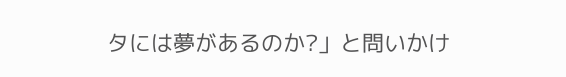タには夢があるのか?」と問いかけ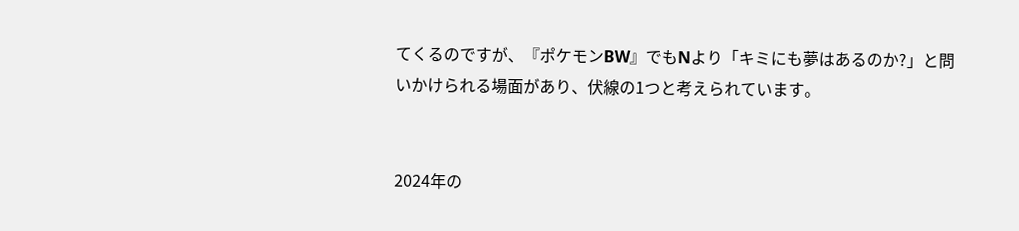てくるのですが、『ポケモンBW』でもNより「キミにも夢はあるのか?」と問いかけられる場面があり、伏線の1つと考えられています。


2024年の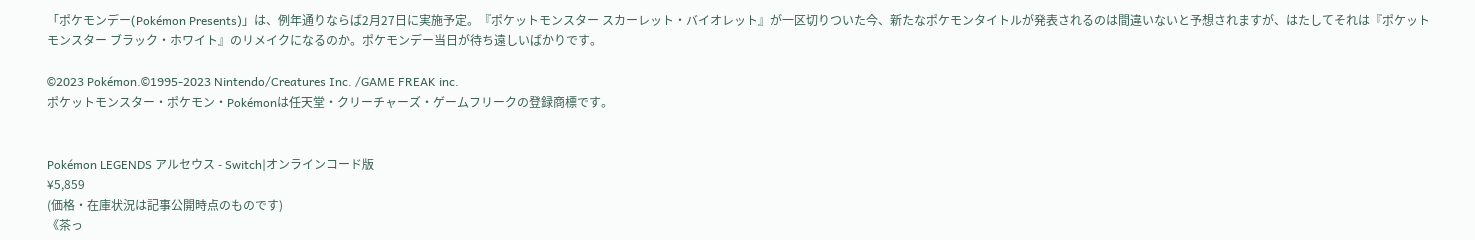「ポケモンデー(Pokémon Presents)」は、例年通りならば2月27日に実施予定。『ポケットモンスター スカーレット・バイオレット』が一区切りついた今、新たなポケモンタイトルが発表されるのは間違いないと予想されますが、はたしてそれは『ポケットモンスター ブラック・ホワイト』のリメイクになるのか。ポケモンデー当日が待ち遠しいばかりです。

©2023 Pokémon.©1995-2023 Nintendo/Creatures Inc. /GAME FREAK inc.
ポケットモンスター・ポケモン・Pokémonは任天堂・クリーチャーズ・ゲームフリークの登録商標です。


Pokémon LEGENDS アルセウス - Switch|オンラインコード版
¥5,859
(価格・在庫状況は記事公開時点のものです)
《茶っ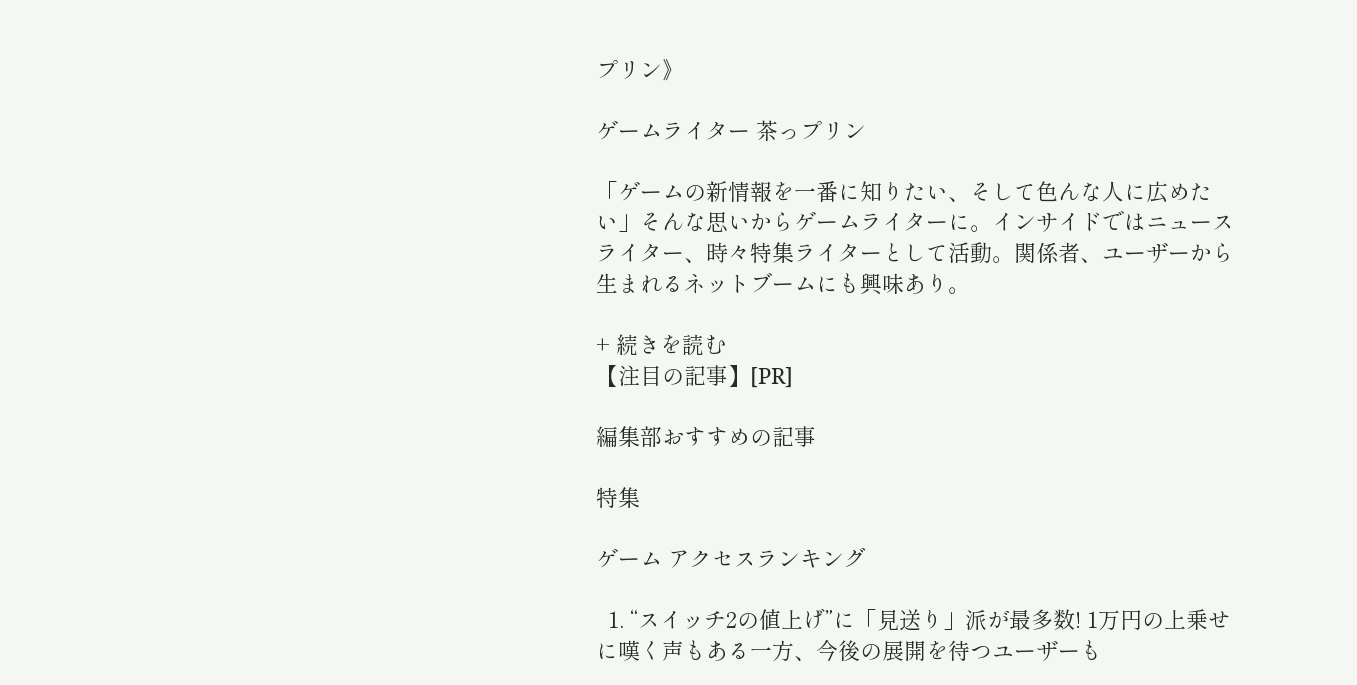プリン》

ゲームライター 茶っプリン

「ゲームの新情報を一番に知りたい、そして色んな人に広めたい」そんな思いからゲームライターに。インサイドではニュースライター、時々特集ライターとして活動。関係者、ユーザーから生まれるネットブームにも興味あり。

+ 続きを読む
【注目の記事】[PR]

編集部おすすめの記事

特集

ゲーム アクセスランキング

  1. “スイッチ2の値上げ”に「見送り」派が最多数! 1万円の上乗せに嘆く声もある一方、今後の展開を待つユーザーも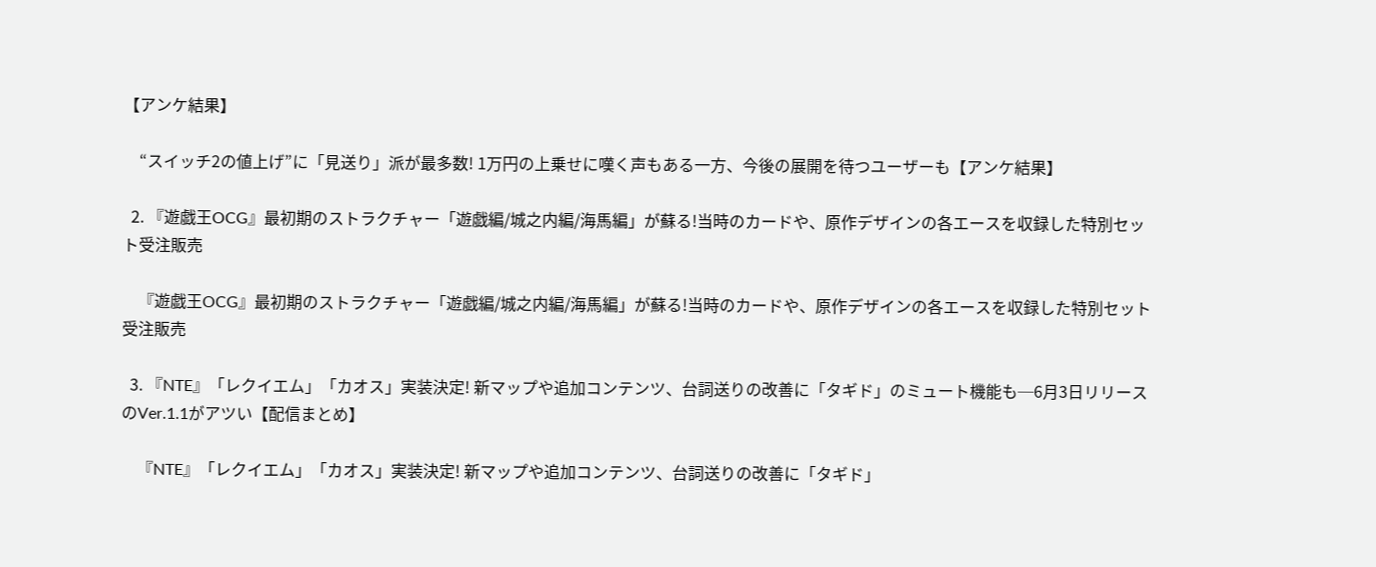【アンケ結果】

    “スイッチ2の値上げ”に「見送り」派が最多数! 1万円の上乗せに嘆く声もある一方、今後の展開を待つユーザーも【アンケ結果】

  2. 『遊戯王OCG』最初期のストラクチャー「遊戯編/城之内編/海馬編」が蘇る!当時のカードや、原作デザインの各エースを収録した特別セット受注販売

    『遊戯王OCG』最初期のストラクチャー「遊戯編/城之内編/海馬編」が蘇る!当時のカードや、原作デザインの各エースを収録した特別セット受注販売

  3. 『NTE』「レクイエム」「カオス」実装決定! 新マップや追加コンテンツ、台詞送りの改善に「タギド」のミュート機能も─6月3日リリースのVer.1.1がアツい【配信まとめ】

    『NTE』「レクイエム」「カオス」実装決定! 新マップや追加コンテンツ、台詞送りの改善に「タギド」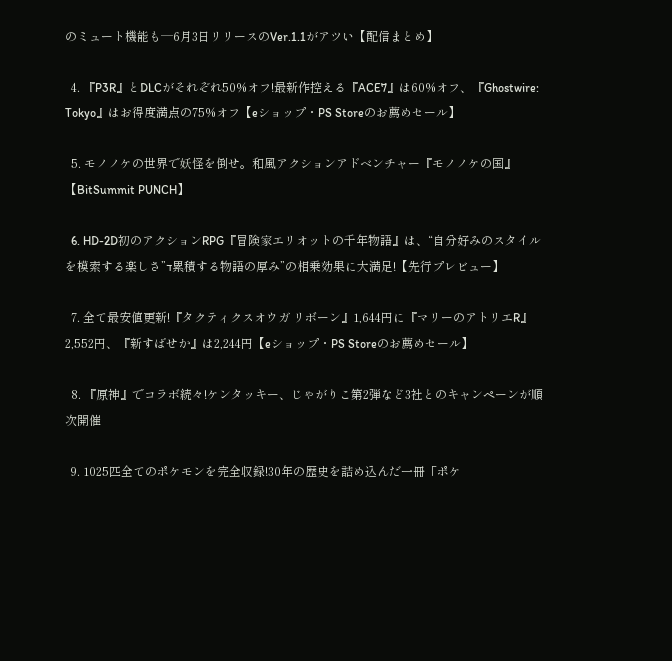のミュート機能も─6月3日リリースのVer.1.1がアツい【配信まとめ】

  4. 『P3R』とDLCがそれぞれ50%オフ!最新作控える『ACE7』は60%オフ、『Ghostwire: Tokyo』はお得度満点の75%オフ【eショップ・PS Storeのお薦めセール】

  5. モノノケの世界で妖怪を倒せ。和風アクションアドベンチャー『モノノケの国』【BitSummit PUNCH】

  6. HD-2D初のアクションRPG『冒険家エリオットの千年物語』は、“自分好みのスタイルを模索する楽しさ”ד累積する物語の厚み”の相乗効果に大満足!【先行プレビュー】

  7. 全て最安値更新!『タクティクスオウガ リボーン』1,644円に『マリーのアトリエR』2,552円、『新すばせか』は2,244円【eショップ・PS Storeのお薦めセール】

  8. 『原神』でコラボ続々!ケンタッキー、じゃがりこ第2弾など3社とのキャンペーンが順次開催

  9. 1025匹全てのポケモンを完全収録!30年の歴史を詰め込んだ一冊「ポケ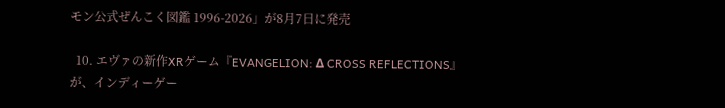モン公式ぜんこく図鑑 1996-2026」が8月7日に発売

  10. エヴァの新作XRゲーム『EVANGELION: Δ CROSS REFLECTIONS』が、インディーゲー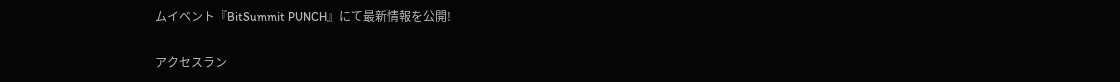ムイベント『BitSummit PUNCH』にて最新情報を公開!

アクセスラン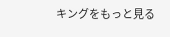キングをもっと見る